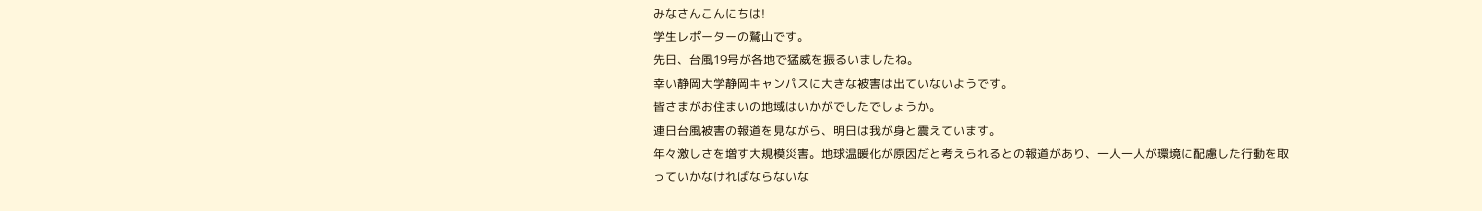みなさんこんにちは!
学生レポーターの鷲山です。
先日、台風19号が各地で猛威を振るいましたね。
幸い静岡大学静岡キャンパスに大きな被害は出ていないようです。
皆さまがお住まいの地域はいかがでしたでしょうか。
連日台風被害の報道を見ながら、明日は我が身と震えています。
年々激しさを増す大規模災害。地球温暖化が原因だと考えられるとの報道があり、一人一人が環境に配慮した行動を取っていかなければならないな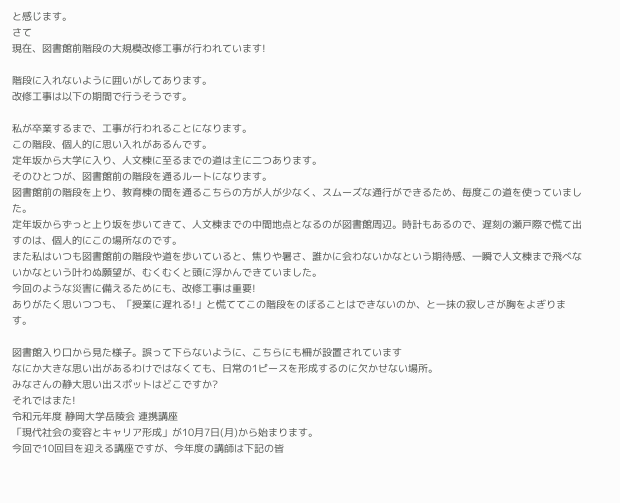と感じます。
さて
現在、図書館前階段の大規模改修工事が行われています!

階段に入れないように囲いがしてあります。
改修工事は以下の期間で行うそうです。

私が卒業するまで、工事が行われることになります。
この階段、個人的に思い入れがあるんです。
定年坂から大学に入り、人文棟に至るまでの道は主に二つあります。
そのひとつが、図書館前の階段を通るルートになります。
図書館前の階段を上り、教育棟の間を通るこちらの方が人が少なく、スムーズな通行ができるため、毎度この道を使っていました。
定年坂からずっと上り坂を歩いてきて、人文棟までの中間地点となるのが図書館周辺。時計もあるので、遅刻の瀬戸際で慌て出すのは、個人的にこの場所なのです。
また私はいつも図書館前の階段や道を歩いていると、焦りや暑さ、誰かに会わないかなという期待感、一瞬で人文棟まで飛べないかなという叶わぬ願望が、むくむくと頭に浮かんできていました。
今回のような災害に備えるためにも、改修工事は重要!
ありがたく思いつつも、「授業に遅れる!」と慌ててこの階段をのぼることはできないのか、と一抹の寂しさが胸をよぎります。

図書館入り口から見た様子。誤って下らないように、こちらにも柵が設置されています
なにか大きな思い出があるわけではなくても、日常の1ピースを形成するのに欠かせない場所。
みなさんの静大思い出スポットはどこですか?
それではまた!
令和元年度 静岡大学岳陵会 連携講座
「現代社会の変容とキャリア形成」が10月7日(月)から始まります。
今回で10回目を迎える講座ですが、今年度の講師は下記の皆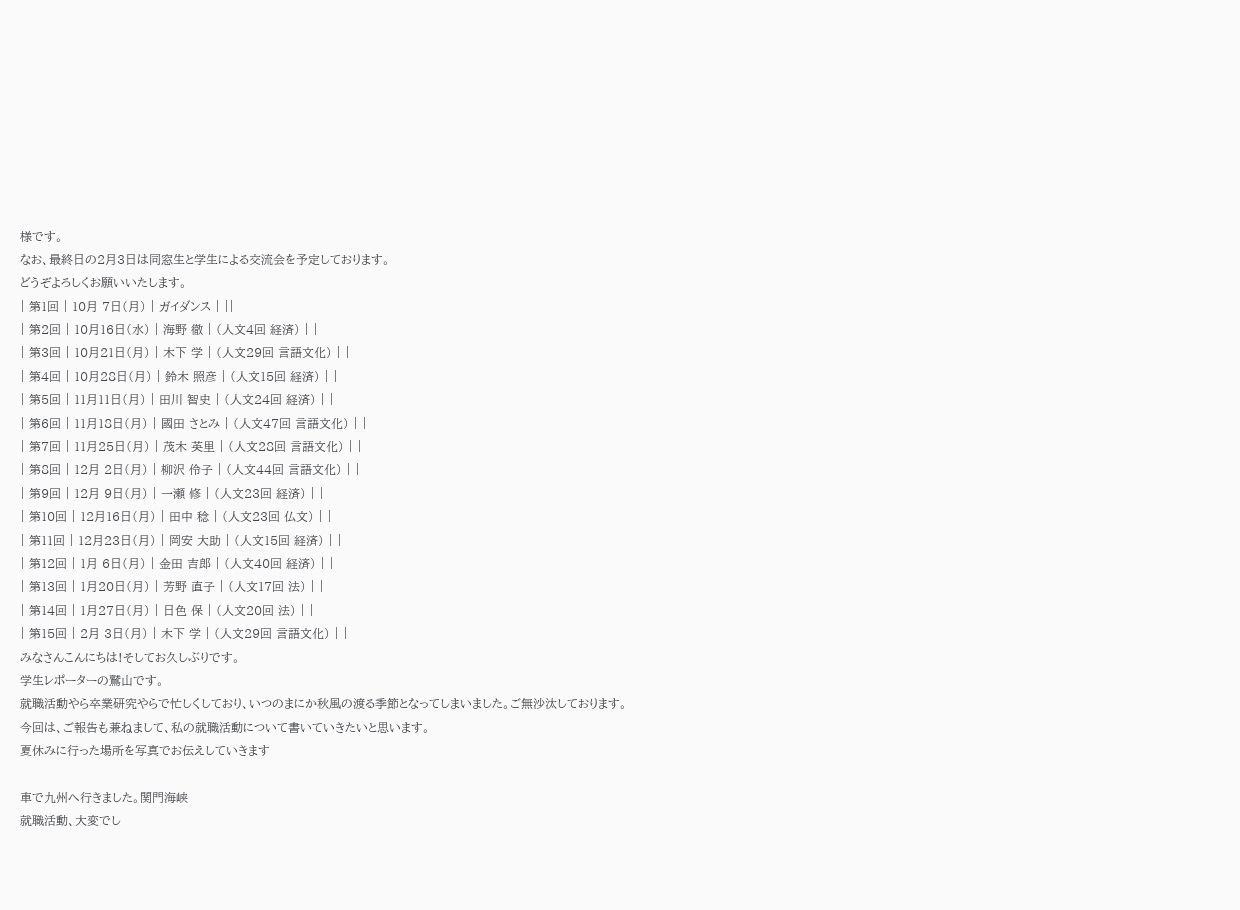様です。
なお、最終日の2月3日は同窓生と学生による交流会を予定しております。
どうぞよろしくお願いいたします。
| 第1回 | 10月 7日(月) | ガイダンス | ||
| 第2回 | 10月16日(水) | 海野 徹 | (人文4回 経済) | |
| 第3回 | 10月21日(月) | 木下 学 | (人文29回 言語文化) | |
| 第4回 | 10月28日(月) | 鈴木 照彦 | (人文15回 経済) | |
| 第5回 | 11月11日(月) | 田川 智史 | (人文24回 経済) | |
| 第6回 | 11月18日(月) | 國田 さとみ | (人文47回 言語文化) | |
| 第7回 | 11月25日(月) | 茂木 英里 | (人文28回 言語文化) | |
| 第8回 | 12月 2日(月) | 柳沢 伶子 | (人文44回 言語文化) | |
| 第9回 | 12月 9日(月) | 一瀬 修 | (人文23回 経済) | |
| 第10回 | 12月16日(月) | 田中 稔 | (人文23回 仏文) | |
| 第11回 | 12月23日(月) | 岡安 大助 | (人文15回 経済) | |
| 第12回 | 1月 6日(月) | 金田 吉郎 | (人文40回 経済) | |
| 第13回 | 1月20日(月) | 芳野 直子 | (人文17回 法) | |
| 第14回 | 1月27日(月) | 日色 保 | (人文20回 法) | |
| 第15回 | 2月 3日(月) | 木下 学 | (人文29回 言語文化) | |
みなさんこんにちは!そしてお久しぶりです。
学生レポーターの鷲山です。
就職活動やら卒業研究やらで忙しくしており、いつのまにか秋風の渡る季節となってしまいました。ご無沙汰しております。
今回は、ご報告も兼ねまして、私の就職活動について書いていきたいと思います。
夏休みに行った場所を写真でお伝えしていきます

車で九州へ行きました。関門海峡
就職活動、大変でし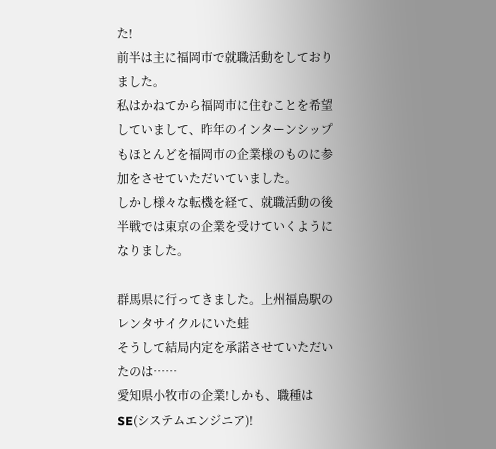た!
前半は主に福岡市で就職活動をしておりました。
私はかねてから福岡市に住むことを希望していまして、昨年のインターンシップもほとんどを福岡市の企業様のものに参加をさせていただいていました。
しかし様々な転機を経て、就職活動の後半戦では東京の企業を受けていくようになりました。

群馬県に行ってきました。上州福島駅のレンタサイクルにいた蛙
そうして結局内定を承諾させていただいたのは……
愛知県小牧市の企業!しかも、職種はSE(システムエンジニア)!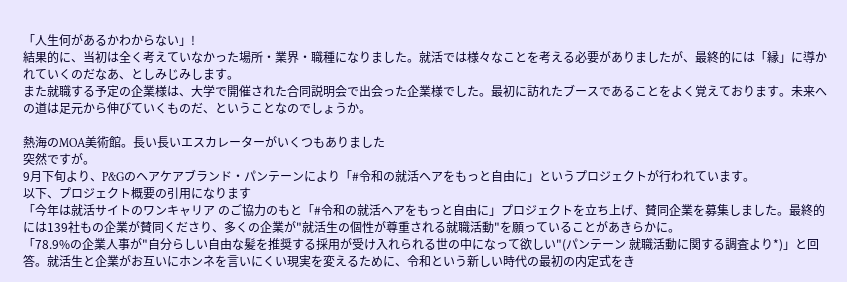「人生何があるかわからない」!
結果的に、当初は全く考えていなかった場所・業界・職種になりました。就活では様々なことを考える必要がありましたが、最終的には「縁」に導かれていくのだなあ、としみじみします。
また就職する予定の企業様は、大学で開催された合同説明会で出会った企業様でした。最初に訪れたブースであることをよく覚えております。未来への道は足元から伸びていくものだ、ということなのでしょうか。

熱海のMOA美術館。長い長いエスカレーターがいくつもありました
突然ですが。
9月下旬より、P&Gのヘアケアブランド・パンテーンにより「#令和の就活ヘアをもっと自由に」というプロジェクトが行われています。
以下、プロジェクト概要の引用になります
「今年は就活サイトのワンキャリア のご協力のもと「#令和の就活ヘアをもっと自由に」プロジェクトを立ち上げ、賛同企業を募集しました。最終的には139社もの企業が賛同くださり、多くの企業が"就活生の個性が尊重される就職活動"を願っていることがあきらかに。
「78.9%の企業人事が"自分らしい自由な髪を推奨する採用が受け入れられる世の中になって欲しい"(パンテーン 就職活動に関する調査より*)」と回答。就活生と企業がお互いにホンネを言いにくい現実を変えるために、令和という新しい時代の最初の内定式をき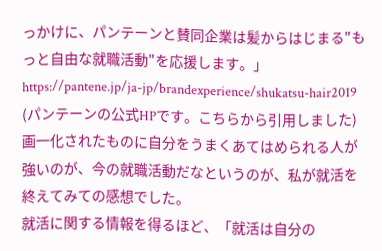っかけに、パンテーンと賛同企業は髪からはじまる"もっと自由な就職活動"を応援します。」
https://pantene.jp/ja-jp/brandexperience/shukatsu-hair2019
(パンテーンの公式HPです。こちらから引用しました)
画一化されたものに自分をうまくあてはめられる人が強いのが、今の就職活動だなというのが、私が就活を終えてみての感想でした。
就活に関する情報を得るほど、「就活は自分の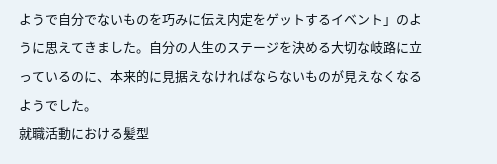ようで自分でないものを巧みに伝え内定をゲットするイベント」のように思えてきました。自分の人生のステージを決める大切な岐路に立っているのに、本来的に見据えなければならないものが見えなくなるようでした。
就職活動における髪型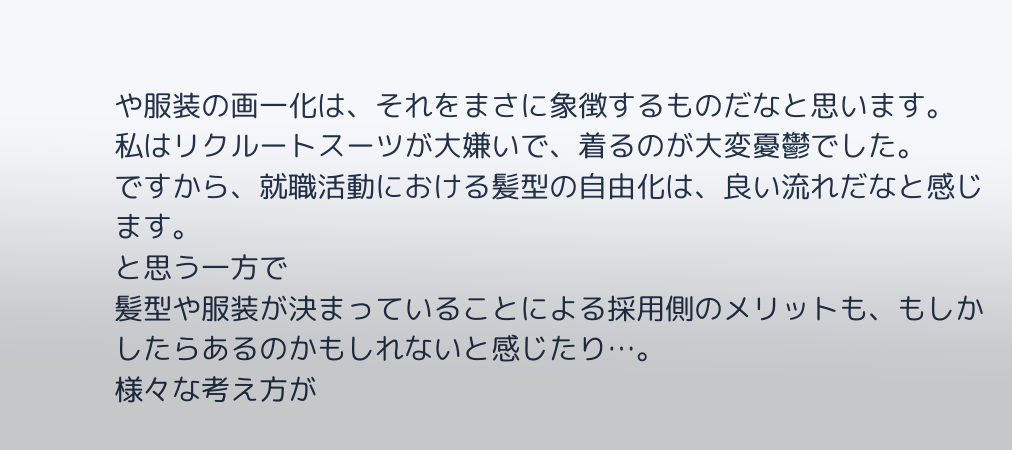や服装の画一化は、それをまさに象徴するものだなと思います。
私はリクルートスーツが大嫌いで、着るのが大変憂鬱でした。
ですから、就職活動における髪型の自由化は、良い流れだなと感じます。
と思う一方で
髪型や服装が決まっていることによる採用側のメリットも、もしかしたらあるのかもしれないと感じたり…。
様々な考え方が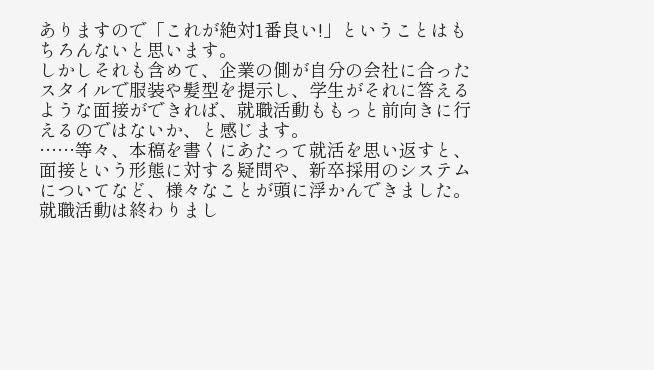ありますので「これが絶対1番良い!」ということはもちろんないと思います。
しかしそれも含めて、企業の側が自分の会社に合ったスタイルで服装や髪型を提示し、学生がそれに答えるような面接ができれば、就職活動ももっと前向きに行えるのではないか、と感じます。
……等々、本稿を書くにあたって就活を思い返すと、面接という形態に対する疑問や、新卒採用のシステムについてなど、様々なことが頭に浮かんできました。就職活動は終わりまし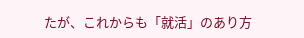たが、これからも「就活」のあり方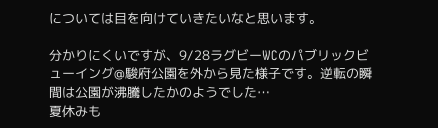については目を向けていきたいなと思います。

分かりにくいですが、9/28ラグビーWCのパブリックビューイング@駿府公園を外から見た様子です。逆転の瞬間は公園が沸騰したかのようでした…
夏休みも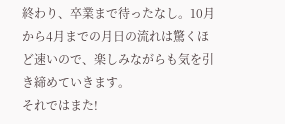終わり、卒業まで待ったなし。10月から4月までの月日の流れは驚くほど速いので、楽しみながらも気を引き締めていきます。
それではまた!